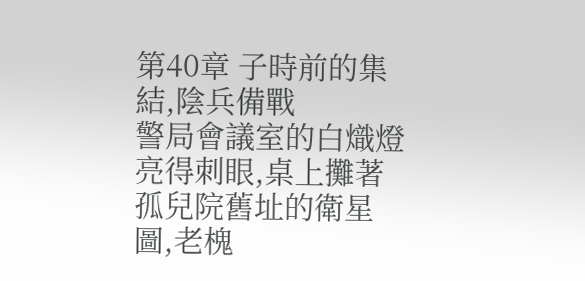第40章 子時前的集結,陰兵備戰
警局會議室的白熾燈亮得刺眼,桌上攤著孤兒院舊址的衛星圖,老槐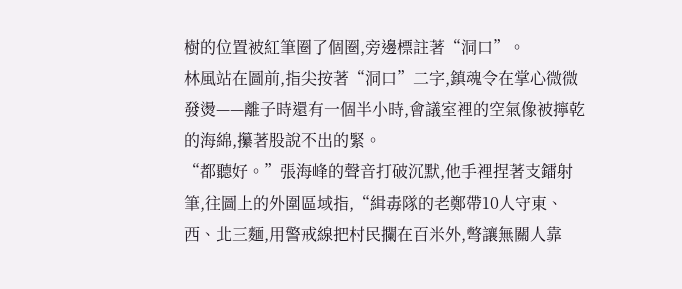樹的位置被紅筆圈了個圈,旁邊標註著“洞口”。
林風站在圖前,指尖按著“洞口”二字,鎮魂令在掌心微微發燙——離子時還有一個半小時,會議室裡的空氣像被擰乾的海綿,攥著股說不出的緊。
“都聽好。”張海峰的聲音打破沉默,他手裡捏著支鐳射筆,往圖上的外圍區域指,“緝毒隊的老鄭帶10人守東、西、北三麵,用警戒線把村民攔在百米外,彆讓無關人靠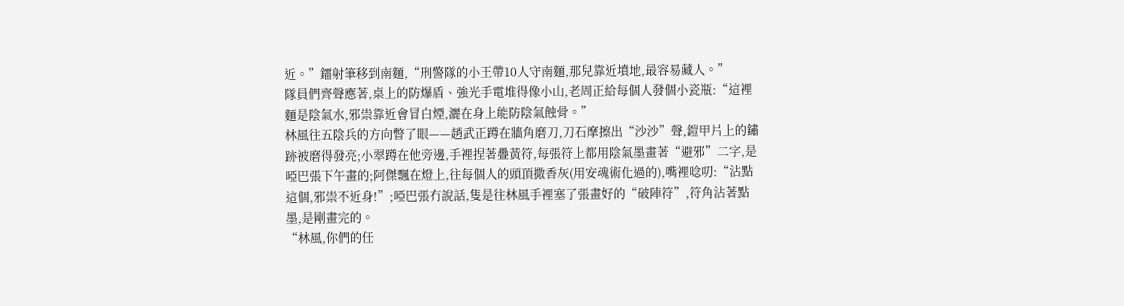近。”鐳射筆移到南麵,“刑警隊的小王帶10人守南麵,那兒靠近墳地,最容易藏人。”
隊員們齊聲應著,桌上的防爆盾、強光手電堆得像小山,老周正給每個人發個小瓷瓶:“這裡麵是陰氣水,邪祟靠近會冒白煙,灑在身上能防陰氣蝕骨。”
林風往五陰兵的方向瞥了眼——趙武正蹲在牆角磨刀,刀石摩擦出“沙沙”聲,鎧甲片上的鏽跡被磨得發亮;小翠蹲在他旁邊,手裡捏著疊黃符,每張符上都用陰氣墨畫著“避邪”二字,是啞巴張下午畫的;阿傑飄在燈上,往每個人的頭頂撒香灰(用安魂術化過的),嘴裡唸叨:“沾點這個,邪祟不近身!”;啞巴張冇說話,隻是往林風手裡塞了張畫好的“破陣符”,符角沾著點墨,是剛畫完的。
“林風,你們的任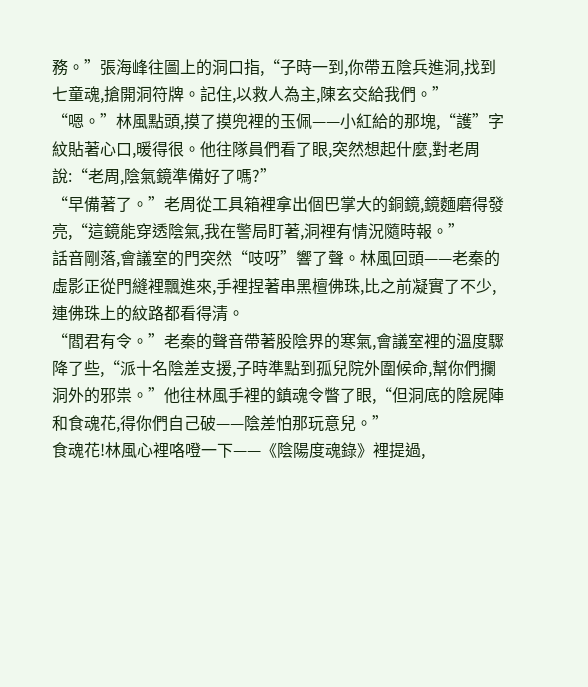務。”張海峰往圖上的洞口指,“子時一到,你帶五陰兵進洞,找到七童魂,搶開洞符牌。記住,以救人為主,陳玄交給我們。”
“嗯。”林風點頭,摸了摸兜裡的玉佩——小紅給的那塊,“護”字紋貼著心口,暖得很。他往隊員們看了眼,突然想起什麼,對老周說:“老周,陰氣鏡準備好了嗎?”
“早備著了。”老周從工具箱裡拿出個巴掌大的銅鏡,鏡麵磨得發亮,“這鏡能穿透陰氣,我在警局盯著,洞裡有情況隨時報。”
話音剛落,會議室的門突然“吱呀”響了聲。林風回頭——老秦的虛影正從門縫裡飄進來,手裡捏著串黑檀佛珠,比之前凝實了不少,連佛珠上的紋路都看得清。
“閻君有令。”老秦的聲音帶著股陰界的寒氣,會議室裡的溫度驟降了些,“派十名陰差支援,子時準點到孤兒院外圍候命,幫你們攔洞外的邪祟。”他往林風手裡的鎮魂令瞥了眼,“但洞底的陰屍陣和食魂花,得你們自己破——陰差怕那玩意兒。”
食魂花!林風心裡咯噔一下——《陰陽度魂錄》裡提過,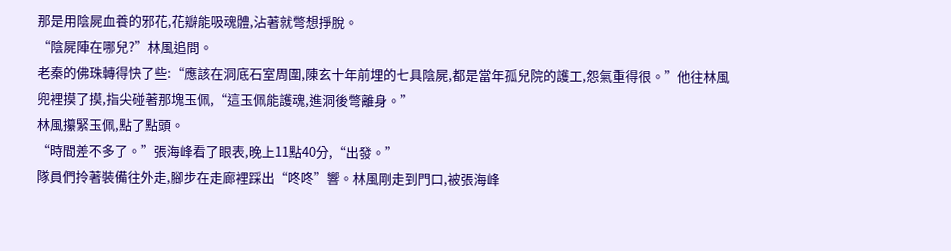那是用陰屍血養的邪花,花瓣能吸魂體,沾著就彆想掙脫。
“陰屍陣在哪兒?”林風追問。
老秦的佛珠轉得快了些:“應該在洞底石室周圍,陳玄十年前埋的七具陰屍,都是當年孤兒院的護工,怨氣重得很。”他往林風兜裡摸了摸,指尖碰著那塊玉佩,“這玉佩能護魂,進洞後彆離身。”
林風攥緊玉佩,點了點頭。
“時間差不多了。”張海峰看了眼表,晚上11點40分,“出發。”
隊員們拎著裝備往外走,腳步在走廊裡踩出“咚咚”響。林風剛走到門口,被張海峰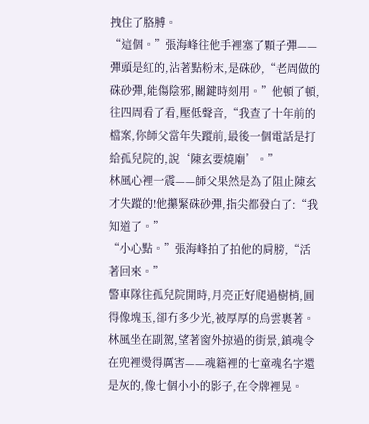拽住了胳膊。
“這個。”張海峰往他手裡塞了顆子彈——彈頭是紅的,沾著點粉末,是硃砂,“老周做的硃砂彈,能傷陰邪,關鍵時刻用。”他頓了頓,往四周看了看,壓低聲音,“我查了十年前的檔案,你師父當年失蹤前,最後一個電話是打給孤兒院的,說‘陳玄要燒廟’。”
林風心裡一震——師父果然是為了阻止陳玄才失蹤的!他攥緊硃砂彈,指尖都發白了:“我知道了。”
“小心點。”張海峰拍了拍他的肩膀,“活著回來。”
警車隊往孤兒院開時,月亮正好爬過樹梢,圓得像塊玉,卻冇多少光,被厚厚的烏雲裹著。林風坐在副駕,望著窗外掠過的街景,鎮魂令在兜裡燙得厲害——魂籍裡的七童魂名字還是灰的,像七個小小的影子,在令牌裡晃。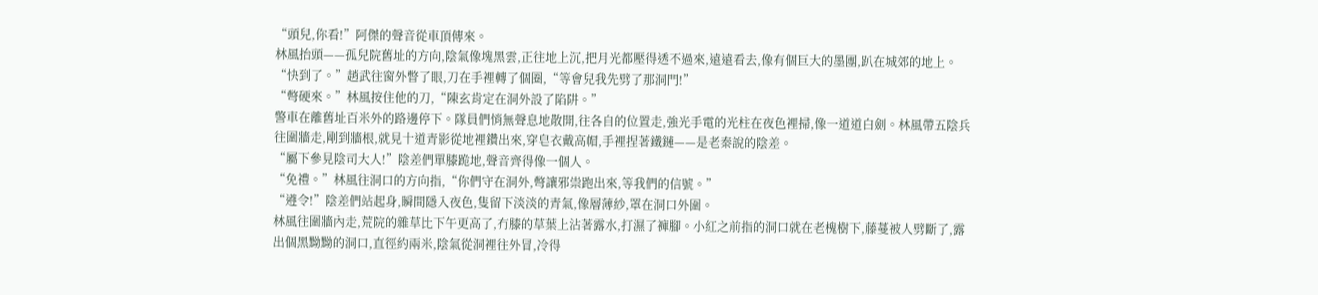“頭兒,你看!”阿傑的聲音從車頂傳來。
林風抬頭——孤兒院舊址的方向,陰氣像塊黑雲,正往地上沉,把月光都壓得透不過來,遠遠看去,像有個巨大的墨團,趴在城郊的地上。
“快到了。”趙武往窗外瞥了眼,刀在手裡轉了個圈,“等會兒我先劈了那洞門!”
“彆硬來。”林風按住他的刀,“陳玄肯定在洞外設了陷阱。”
警車在離舊址百米外的路邊停下。隊員們悄無聲息地散開,往各自的位置走,強光手電的光柱在夜色裡掃,像一道道白劍。林風帶五陰兵往圍牆走,剛到牆根,就見十道青影從地裡鑽出來,穿皂衣戴高帽,手裡捏著鐵鏈——是老秦說的陰差。
“屬下參見陰司大人!”陰差們單膝跪地,聲音齊得像一個人。
“免禮。”林風往洞口的方向指,“你們守在洞外,彆讓邪祟跑出來,等我們的信號。”
“遵令!”陰差們站起身,瞬間隱入夜色,隻留下淡淡的青氣,像層薄紗,罩在洞口外圍。
林風往圍牆內走,荒院的雜草比下午更高了,冇膝的草葉上沾著露水,打濕了褲腳。小紅之前指的洞口就在老槐樹下,藤蔓被人劈斷了,露出個黑黝黝的洞口,直徑約兩米,陰氣從洞裡往外冒,冷得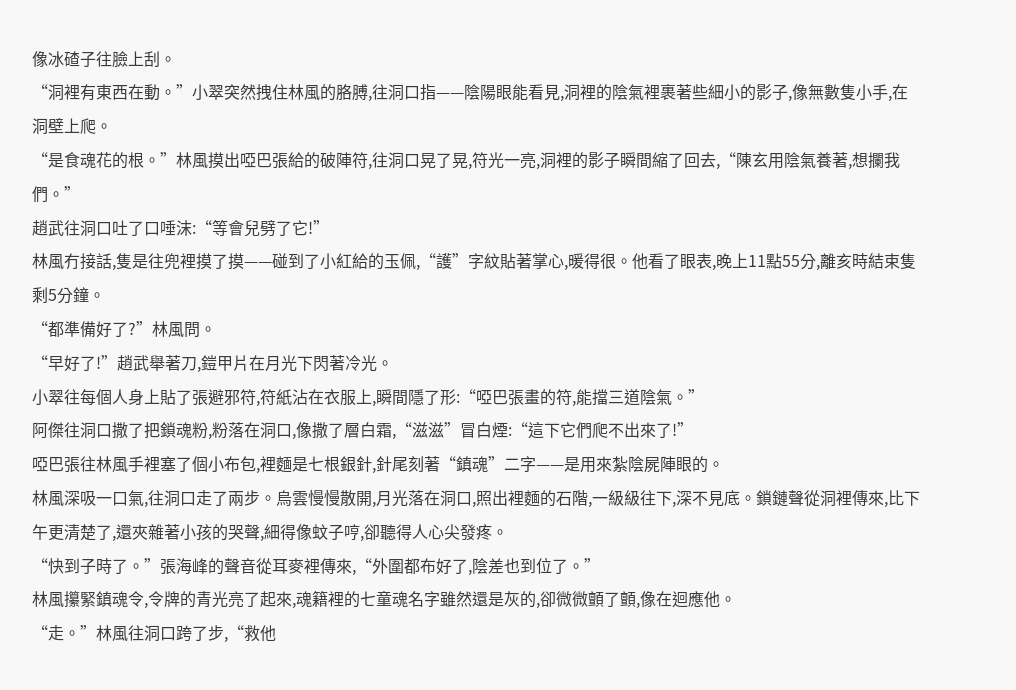像冰碴子往臉上刮。
“洞裡有東西在動。”小翠突然拽住林風的胳膊,往洞口指——陰陽眼能看見,洞裡的陰氣裡裹著些細小的影子,像無數隻小手,在洞壁上爬。
“是食魂花的根。”林風摸出啞巴張給的破陣符,往洞口晃了晃,符光一亮,洞裡的影子瞬間縮了回去,“陳玄用陰氣養著,想攔我們。”
趙武往洞口吐了口唾沫:“等會兒劈了它!”
林風冇接話,隻是往兜裡摸了摸——碰到了小紅給的玉佩,“護”字紋貼著掌心,暖得很。他看了眼表,晚上11點55分,離亥時結束隻剩5分鐘。
“都準備好了?”林風問。
“早好了!”趙武舉著刀,鎧甲片在月光下閃著冷光。
小翠往每個人身上貼了張避邪符,符紙沾在衣服上,瞬間隱了形:“啞巴張畫的符,能擋三道陰氣。”
阿傑往洞口撒了把鎖魂粉,粉落在洞口,像撒了層白霜,“滋滋”冒白煙:“這下它們爬不出來了!”
啞巴張往林風手裡塞了個小布包,裡麵是七根銀針,針尾刻著“鎮魂”二字——是用來紮陰屍陣眼的。
林風深吸一口氣,往洞口走了兩步。烏雲慢慢散開,月光落在洞口,照出裡麵的石階,一級級往下,深不見底。鎖鏈聲從洞裡傳來,比下午更清楚了,還夾雜著小孩的哭聲,細得像蚊子哼,卻聽得人心尖發疼。
“快到子時了。”張海峰的聲音從耳麥裡傳來,“外圍都布好了,陰差也到位了。”
林風攥緊鎮魂令,令牌的青光亮了起來,魂籍裡的七童魂名字雖然還是灰的,卻微微顫了顫,像在迴應他。
“走。”林風往洞口跨了步,“救他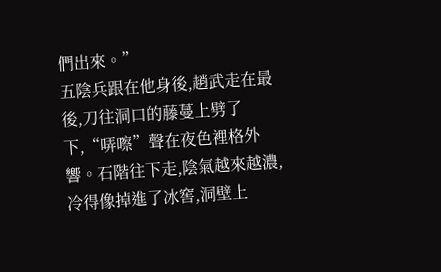們出來。”
五陰兵跟在他身後,趙武走在最後,刀往洞口的藤蔓上劈了下,“哢嚓”聲在夜色裡格外響。石階往下走,陰氣越來越濃,冷得像掉進了冰窖,洞壁上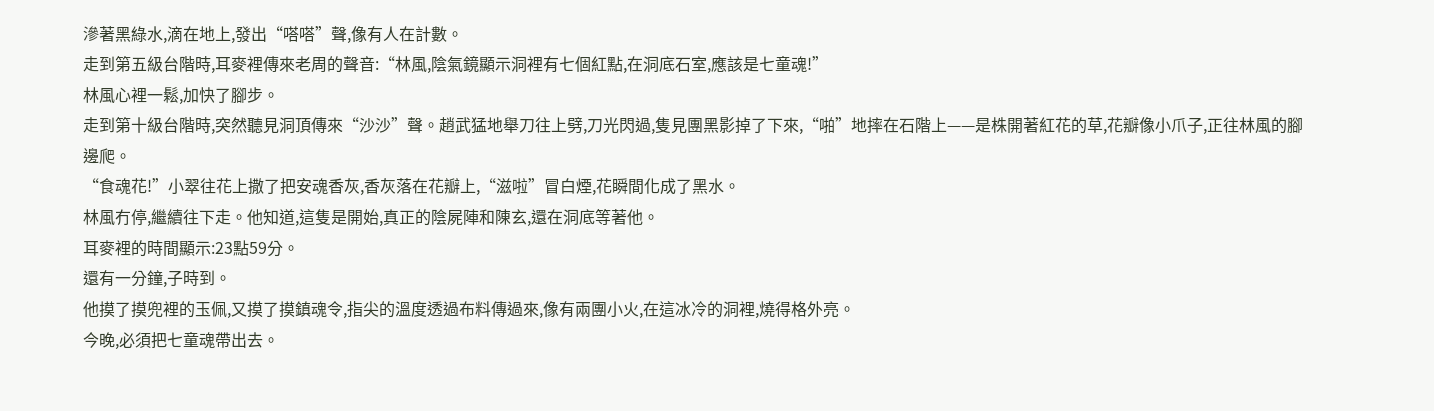滲著黑綠水,滴在地上,發出“嗒嗒”聲,像有人在計數。
走到第五級台階時,耳麥裡傳來老周的聲音:“林風,陰氣鏡顯示洞裡有七個紅點,在洞底石室,應該是七童魂!”
林風心裡一鬆,加快了腳步。
走到第十級台階時,突然聽見洞頂傳來“沙沙”聲。趙武猛地舉刀往上劈,刀光閃過,隻見團黑影掉了下來,“啪”地摔在石階上——是株開著紅花的草,花瓣像小爪子,正往林風的腳邊爬。
“食魂花!”小翠往花上撒了把安魂香灰,香灰落在花瓣上,“滋啦”冒白煙,花瞬間化成了黑水。
林風冇停,繼續往下走。他知道,這隻是開始,真正的陰屍陣和陳玄,還在洞底等著他。
耳麥裡的時間顯示:23點59分。
還有一分鐘,子時到。
他摸了摸兜裡的玉佩,又摸了摸鎮魂令,指尖的溫度透過布料傳過來,像有兩團小火,在這冰冷的洞裡,燒得格外亮。
今晚,必須把七童魂帶出去。